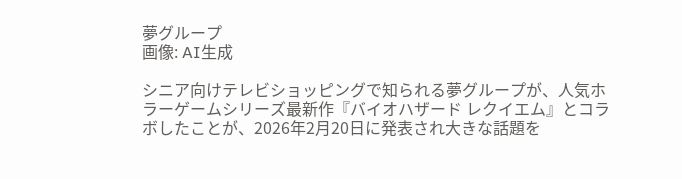夢グループ
画像: AI生成

シニア向けテレビショッピングで知られる夢グループが、人気ホラーゲームシリーズ最新作『バイオハザード レクイエム』とコラボしたことが、2026年2月20日に発表され大きな話題を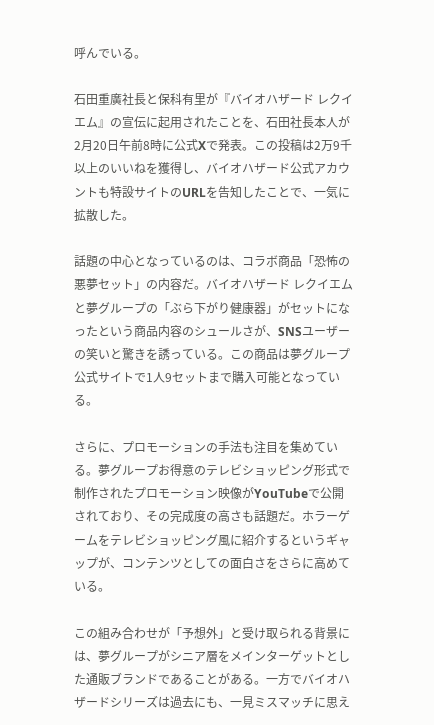呼んでいる。

石田重廣社長と保科有里が『バイオハザード レクイエム』の宣伝に起用されたことを、石田社長本人が2月20日午前8時に公式Xで発表。この投稿は2万9千以上のいいねを獲得し、バイオハザード公式アカウントも特設サイトのURLを告知したことで、一気に拡散した。

話題の中心となっているのは、コラボ商品「恐怖の悪夢セット」の内容だ。バイオハザード レクイエムと夢グループの「ぶら下がり健康器」がセットになったという商品内容のシュールさが、SNSユーザーの笑いと驚きを誘っている。この商品は夢グループ公式サイトで1人9セットまで購入可能となっている。

さらに、プロモーションの手法も注目を集めている。夢グループお得意のテレビショッピング形式で制作されたプロモーション映像がYouTubeで公開されており、その完成度の高さも話題だ。ホラーゲームをテレビショッピング風に紹介するというギャップが、コンテンツとしての面白さをさらに高めている。

この組み合わせが「予想外」と受け取られる背景には、夢グループがシニア層をメインターゲットとした通販ブランドであることがある。一方でバイオハザードシリーズは過去にも、一見ミスマッチに思え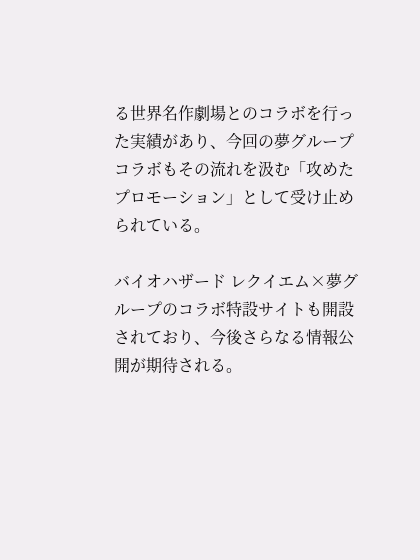る世界名作劇場とのコラボを行った実績があり、今回の夢グループコラボもその流れを汲む「攻めたプロモーション」として受け止められている。

バイオハザード レクイエム×夢グループのコラボ特設サイトも開設されており、今後さらなる情報公開が期待される。